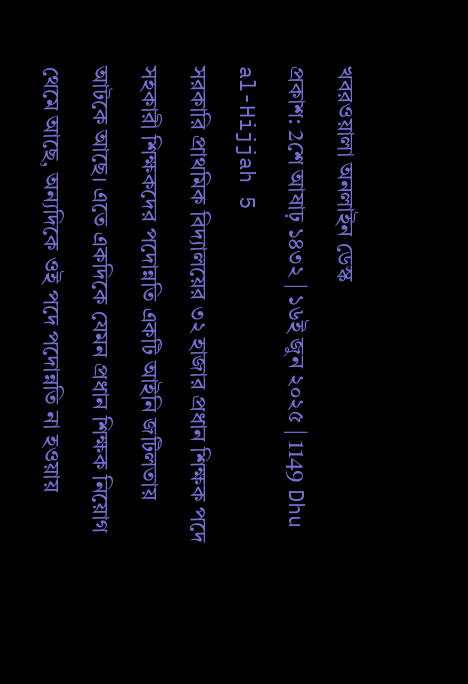খবরওয়ালা অনলাইন ডেস্ক
প্রকাশ: 2শে আষাঢ় ১৪৩২ | ১৬ই জুন ২০২৫ | 1149 Dhu al-Hijjah 5
সরকারি প্রাথমিক বিদ্যালয়ের ৩২ হাজার প্রধান শিক্ষক পদে সহকারী শিক্ষকদের পদোন্নতি একটি আইনি জটিলতায় আটকে আছে। এতে একদিকে যেমন প্রধান শিক্ষক নিয়োগ থেমে আছে, অন্যদিকে ওই পদে পদোন্নতি না হওয়ায়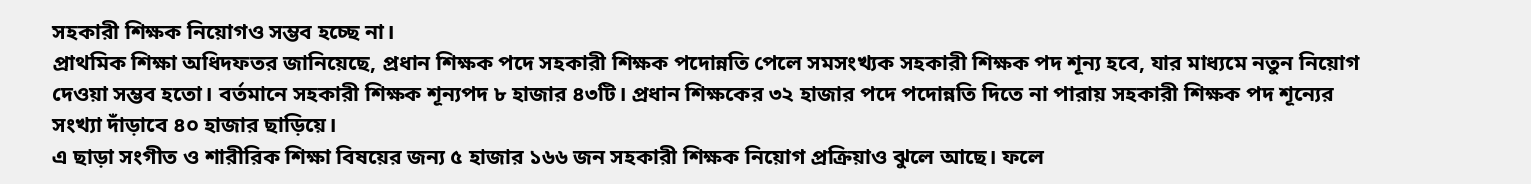সহকারী শিক্ষক নিয়োগও সম্ভব হচ্ছে না।
প্রাথমিক শিক্ষা অধিদফতর জানিয়েছে, প্রধান শিক্ষক পদে সহকারী শিক্ষক পদোন্নতি পেলে সমসংখ্যক সহকারী শিক্ষক পদ শূন্য হবে, যার মাধ্যমে নতুন নিয়োগ দেওয়া সম্ভব হতো। বর্তমানে সহকারী শিক্ষক শূন্যপদ ৮ হাজার ৪৩টি। প্রধান শিক্ষকের ৩২ হাজার পদে পদোন্নতি দিতে না পারায় সহকারী শিক্ষক পদ শূন্যের সংখ্যা দাঁড়াবে ৪০ হাজার ছাড়িয়ে।
এ ছাড়া সংগীত ও শারীরিক শিক্ষা বিষয়ের জন্য ৫ হাজার ১৬৬ জন সহকারী শিক্ষক নিয়োগ প্রক্রিয়াও ঝুলে আছে। ফলে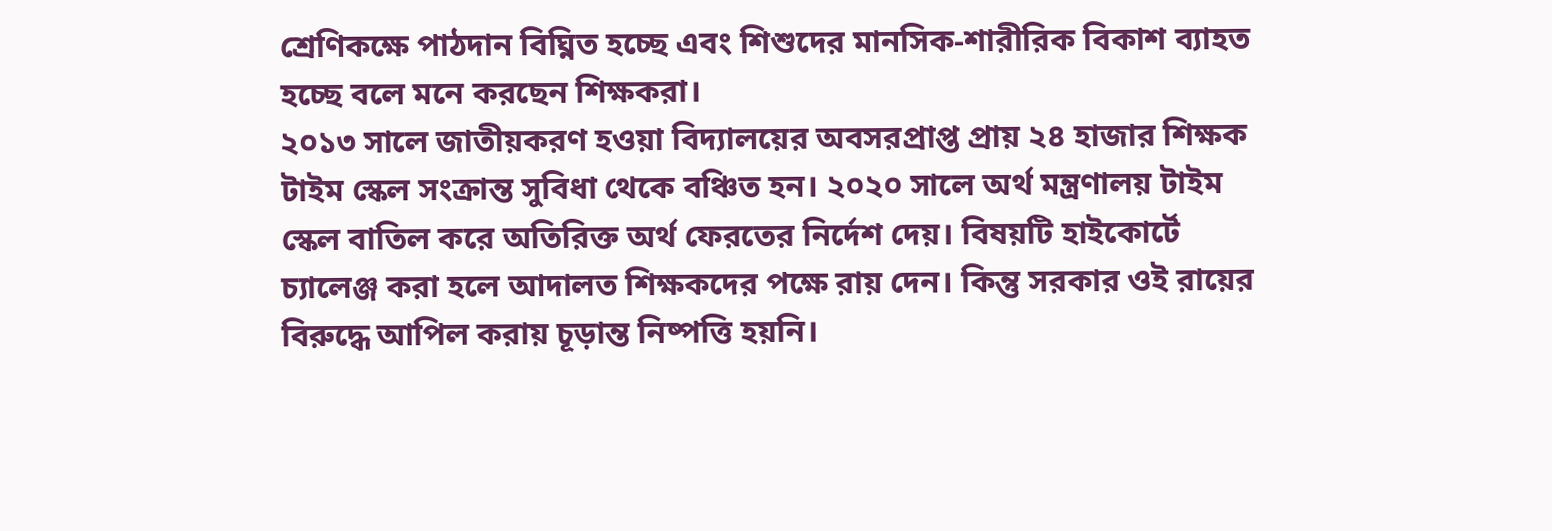শ্রেণিকক্ষে পাঠদান বিঘ্নিত হচ্ছে এবং শিশুদের মানসিক-শারীরিক বিকাশ ব্যাহত হচ্ছে বলে মনে করছেন শিক্ষকরা।
২০১৩ সালে জাতীয়করণ হওয়া বিদ্যালয়ের অবসরপ্রাপ্ত প্রায় ২৪ হাজার শিক্ষক টাইম স্কেল সংক্রান্ত সুবিধা থেকে বঞ্চিত হন। ২০২০ সালে অর্থ মন্ত্রণালয় টাইম স্কেল বাতিল করে অতিরিক্ত অর্থ ফেরতের নির্দেশ দেয়। বিষয়টি হাইকোর্টে চ্যালেঞ্জ করা হলে আদালত শিক্ষকদের পক্ষে রায় দেন। কিন্তু সরকার ওই রায়ের বিরুদ্ধে আপিল করায় চূড়ান্ত নিষ্পত্তি হয়নি।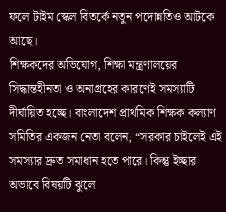ফলে টাইম স্কেল বিতর্কে নতুন পদোন্নতিও আটকে আছে।
শিক্ষকদের অভিযোগ, শিক্ষা মন্ত্রণালয়ের সিদ্ধান্তহীনতা ও অনাগ্রহের কারণেই সমস্যাটি দীর্ঘায়িত হচ্ছে। বাংলাদেশ প্রাথমিক শিক্ষক কল্যাণ সমিতির একজন নেতা বলেন, “সরকার চাইলেই এই সমস্যার দ্রুত সমাধান হতে পারে। কিন্তু ইচ্ছার অভাবে বিষয়টি ঝুলে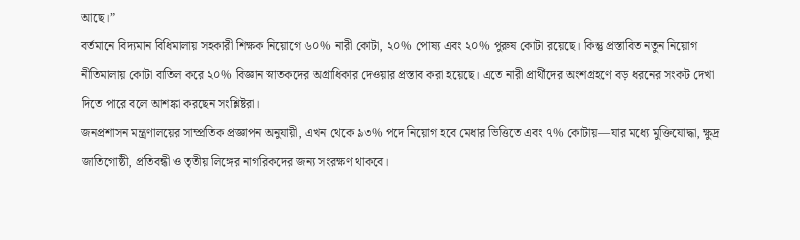আছে।”
বর্তমানে বিদ্যমান বিধিমালায় সহকারী শিক্ষক নিয়োগে ৬০% নারী কোটা, ২০% পোষ্য এবং ২০% পুরুষ কোটা রয়েছে। কিন্তু প্রস্তাবিত নতুন নিয়োগ নীতিমালায় কোটা বাতিল করে ২০% বিজ্ঞান স্নাতকদের অগ্রাধিকার দেওয়ার প্রস্তাব করা হয়েছে। এতে নারী প্রার্থীদের অংশগ্রহণে বড় ধরনের সংকট দেখা দিতে পারে বলে আশঙ্কা করছেন সংশ্লিষ্টরা।
জনপ্রশাসন মন্ত্রণালয়ের সাম্প্রতিক প্রজ্ঞাপন অনুযায়ী, এখন থেকে ৯৩% পদে নিয়োগ হবে মেধার ভিত্তিতে এবং ৭% কোটায়—যার মধ্যে মুক্তিযোদ্ধা, ক্ষুদ্র জাতিগোষ্ঠী, প্রতিবন্ধী ও তৃতীয় লিঙ্গের নাগরিকদের জন্য সংরক্ষণ থাকবে।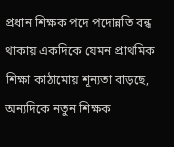প্রধান শিক্ষক পদে পদোন্নতি বন্ধ থাকায় একদিকে যেমন প্রাথমিক শিক্ষা কাঠামোয় শূন্যতা বাড়ছে, অন্যদিকে নতুন শিক্ষক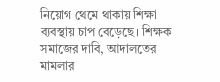নিয়োগ থেমে থাকায় শিক্ষা ব্যবস্থায় চাপ বেড়েছে। শিক্ষক সমাজের দাবি, আদালতের মামলার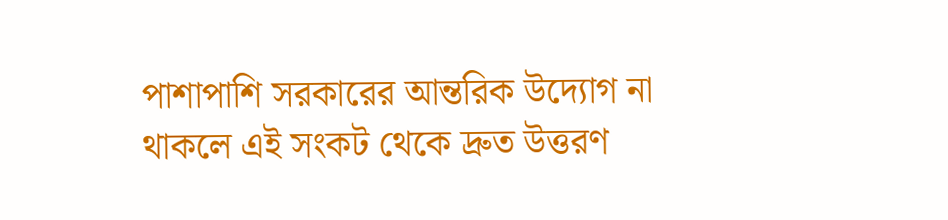পাশাপাশি সরকারের আন্তরিক উদ্যোগ না থাকলে এই সংকট থেকে দ্রুত উত্তরণ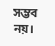সম্ভব নয়।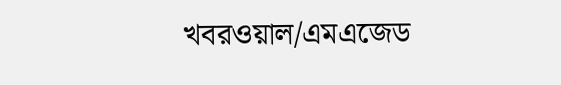খবরওয়াল/এমএজেড